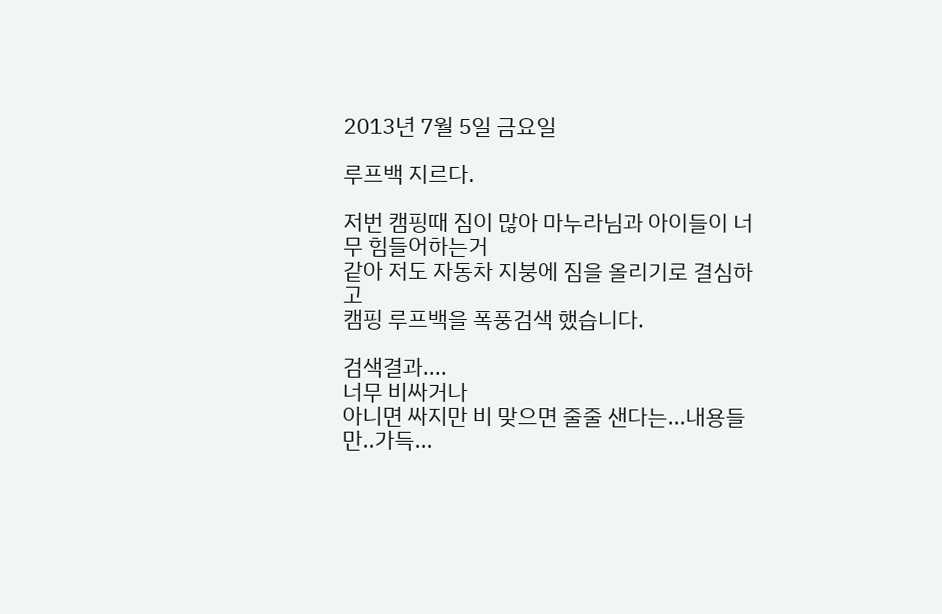2013년 7월 5일 금요일

루프백 지르다.

저번 캠핑때 짐이 많아 마누라님과 아이들이 너무 힘들어하는거
같아 저도 자동차 지붕에 짐을 올리기로 결심하고
캠핑 루프백을 폭풍검색 했습니다.

검색결과....
너무 비싸거나
아니면 싸지만 비 맞으면 줄줄 샌다는...내용들만..가득...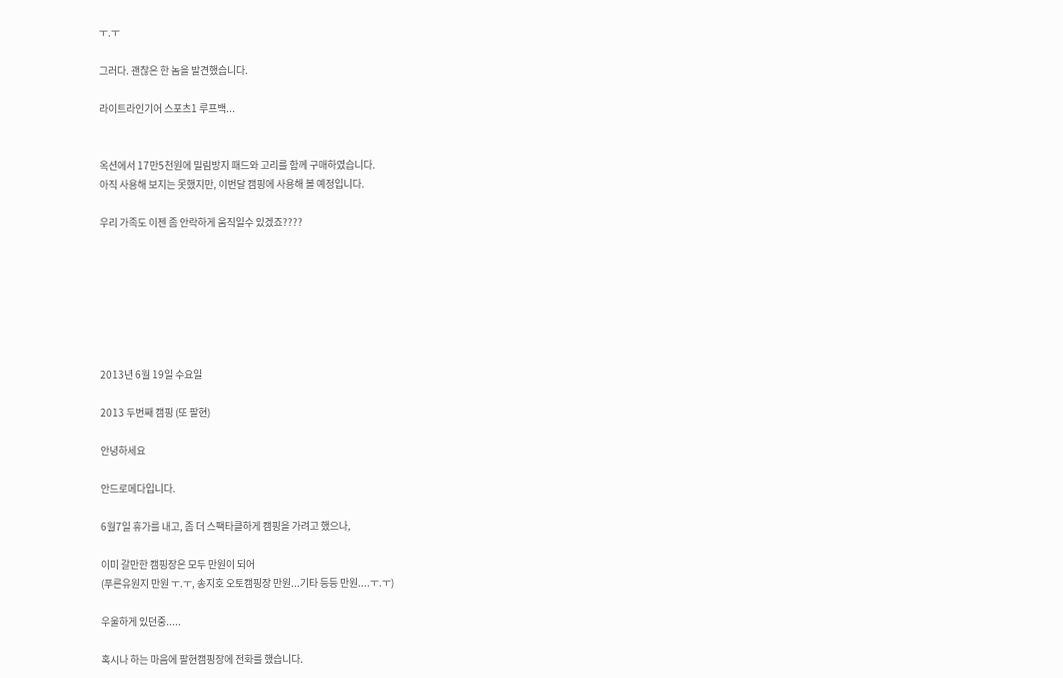ㅜ.ㅜ

그러다. 괜찮은 한 놈을 발견했습니다.

라이트라인기어 스포츠1 루프백...


옥션에서 17만5천원에 밀림방지 패드와 고리를 함께 구매하였습니다.
아직 사용해 보지는 못했지만, 이번달 캠핑에 사용해 볼 예정입니다.

우리 가족도 이젠 좀 안락하게 움직일수 있겠죠????







2013년 6월 19일 수요일

2013 두번째 캠핑 (또 팔현)

안녕하세요

안드로메다입니다.

6월7일 휴가를 내고, 좀 더 스팩타클하게 캠핑을 가려고 했으나,

이미 갈만한 캠핑장은 모두 만원이 되어
(푸른유원지 만원 ㅜ.ㅜ, 송지호 오토캠핑장 만원...기타 등등 만원....ㅜ.ㅜ)

우울하게 있던중.....

혹시나 하는 마음에 팔현캠핑장에 전화를 했습니다.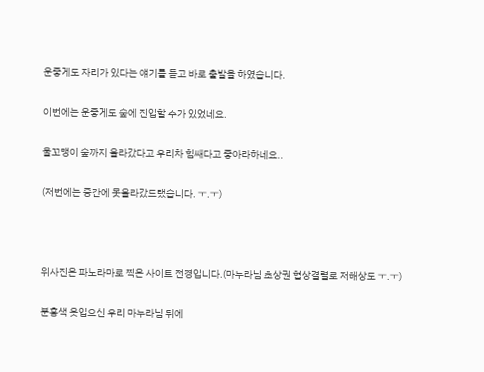운좋게도 자리가 있다는 얘기를 듣고 바로 출발을 하였습니다.

이번에는 운좋게도 숲에 진입할 수가 있었네요.

울꼬맹이 숲까지 올라갔다고 우리차 힘쌔다고 좋아라하네요..

(저번에는 중간에 못올라갔드랬습니다. ㅜ.ㅜ)



위사진은 파노라마로 찍은 사이트 전경입니다.(마누라님 초상권 협상결렬로 저해상도 ㅜ.ㅜ)

분홍색 옷입으신 우리 마누라님 뒤에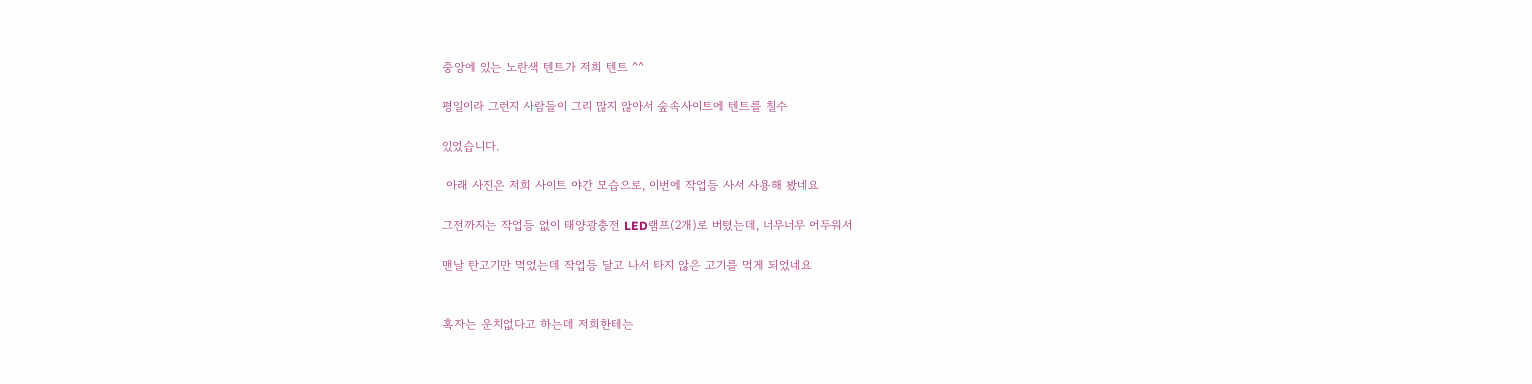중앙에 있는 노란색 텐트가 저희 텐트 ^^

평일이라 그런지 사람들이 그리 많지 않아서 숲속사이트에 텐트를 칠수

있었습니다.

 아래 사진은 저희 사이트 야간 모습으로, 이번에 작업등 사서 사용해 봤네요

그전까지는 작업등 없이 태양광충전 LED램프(2개)로 버텼는데, 너무너무 어두워서

맨날 탄고기만 먹었는데 작업등 달고 나서 타지 않은 고기를 먹게 되었네요


혹자는 운치없다고 하는데 저희한테는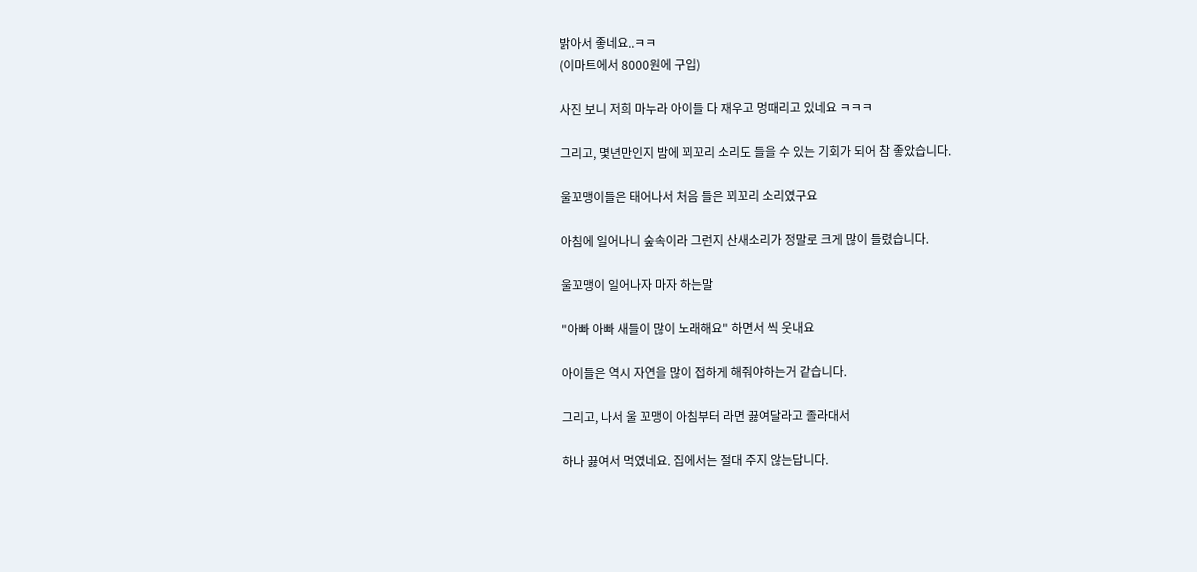밝아서 좋네요..ㅋㅋ
(이마트에서 8000원에 구입)

사진 보니 저희 마누라 아이들 다 재우고 멍때리고 있네요 ㅋㅋㅋ

그리고, 몇년만인지 밤에 꾀꼬리 소리도 들을 수 있는 기회가 되어 참 좋았습니다.

울꼬맹이들은 태어나서 처음 들은 꾀꼬리 소리였구요

아침에 일어나니 숲속이라 그런지 산새소리가 정말로 크게 많이 들렸습니다.

울꼬맹이 일어나자 마자 하는말

"아빠 아빠 새들이 많이 노래해요" 하면서 씩 웃내요

아이들은 역시 자연을 많이 접하게 해줘야하는거 같습니다.

그리고, 나서 울 꼬맹이 아침부터 라면 끓여달라고 졸라대서

하나 끓여서 먹였네요. 집에서는 절대 주지 않는답니다.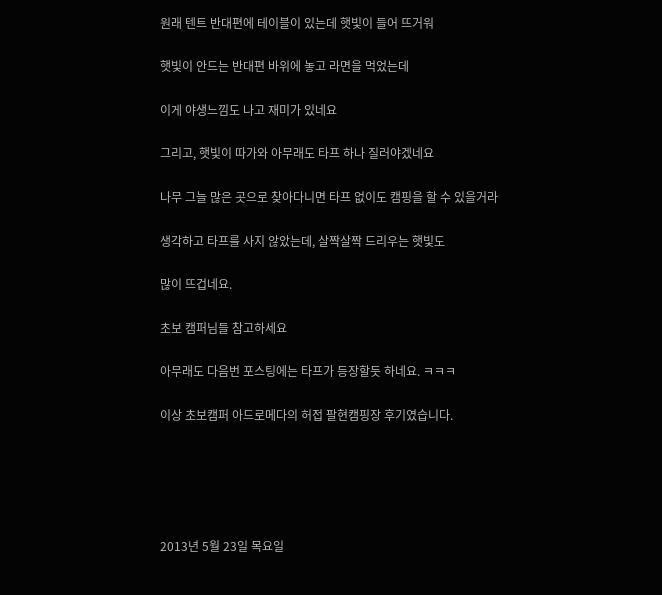원래 텐트 반대편에 테이블이 있는데 햇빛이 들어 뜨거워

햇빛이 안드는 반대편 바위에 놓고 라면을 먹었는데

이게 야생느낌도 나고 재미가 있네요

그리고, 햇빛이 따가와 아무래도 타프 하나 질러야겠네요

나무 그늘 많은 곳으로 찾아다니면 타프 없이도 캠핑을 할 수 있을거라

생각하고 타프를 사지 않았는데, 살짝살짝 드리우는 햇빛도

많이 뜨겁네요.

초보 캠퍼님들 참고하세요

아무래도 다음번 포스팅에는 타프가 등장할듯 하네요. ㅋㅋㅋ

이상 초보캠퍼 아드로메다의 허접 팔현캠핑장 후기였습니다.





2013년 5월 23일 목요일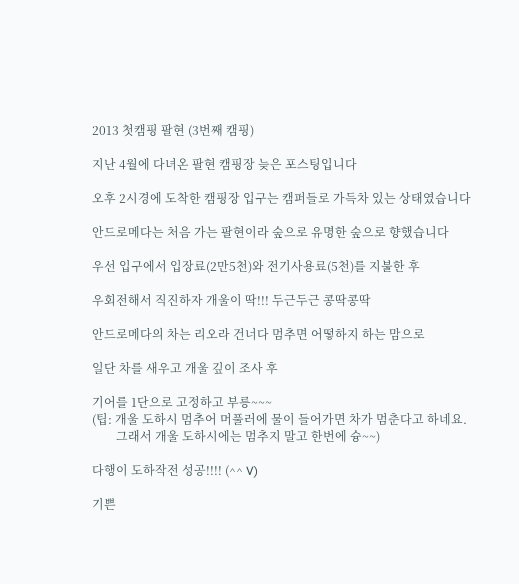2013 첫캠핑 팔현 (3번째 캠핑)

지난 4월에 다녀온 팔현 캠핑장 늦은 포스팅입니다

오후 2시경에 도착한 캠핑장 입구는 캠퍼들로 가득차 있는 상태였습니다

안드로메다는 처음 가는 팔현이라 숲으로 유명한 숲으로 향했습니다

우선 입구에서 입장료(2만5천)와 전기사용료(5천)를 지불한 후

우회전해서 직진하자 개울이 딱!!! 두근두근 콩딱콩딱

안드로메다의 차는 리오라 건너다 멈추면 어떻하지 하는 맘으로

일단 차를 새우고 개울 깊이 조사 후

기어를 1단으로 고정하고 부릉~~~
(팁: 개울 도하시 멈추어 머풀러에 물이 들어가면 차가 멈춘다고 하네요.
        그래서 개울 도하시에는 멈추지 말고 한번에 슝~~)

다행이 도하작전 성공!!!! (^^ V)

기쁜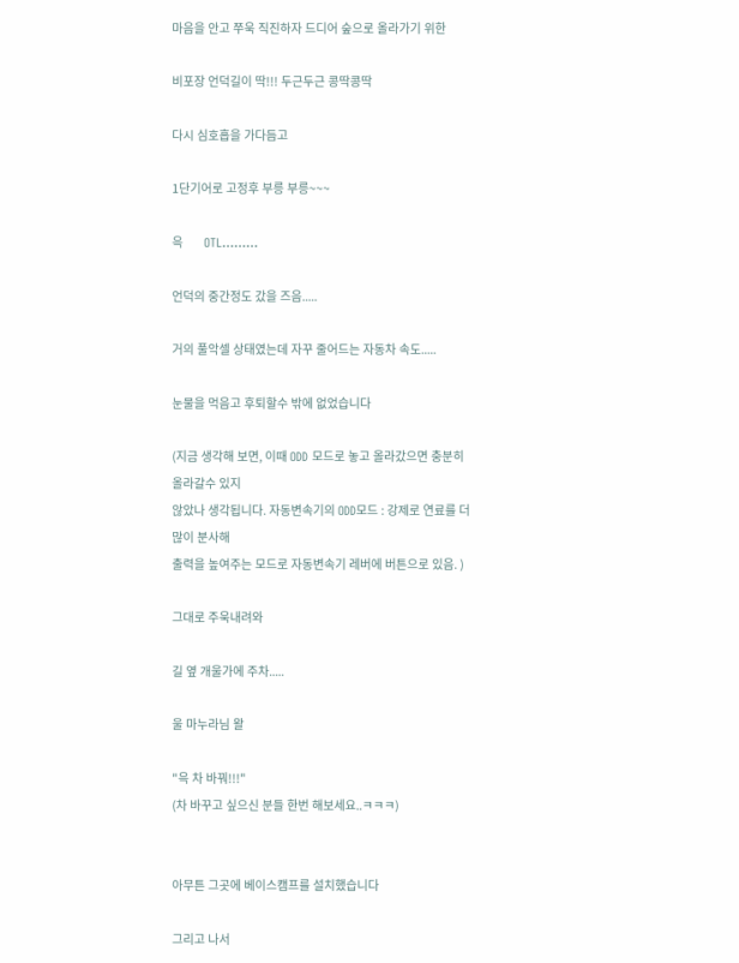마음을 안고 쭈욱 직진하자 드디어 숲으로 올라가기 위한

비포장 언덕길이 딱!!! 두근두근 콩딱콩딱

다시 심호흡을 가다듬고

1단기어로 고정후 부릉 부릉~~~

윽       OTL.........

언덕의 중간정도 갔을 즈음.....

거의 풀악셀 상태였는데 자꾸 줄어드는 자동차 속도.....

눈물을 먹음고 후퇴할수 밖에 없었습니다

(지금 생각해 보면, 이때 ODD 모드로 놓고 올라갔으면 충분히 올라갈수 있지
않았나 생각됩니다. 자동변속기의 ODD모드 : 강제로 연료를 더 많이 분사해
출력을 높여주는 모드로 자동변속기 레버에 버튼으로 있음. )

그대로 주욱내려와

길 옆 개울가에 주차.....

울 마누라님 왈

"윽 차 바꿔!!!"
(차 바꾸고 싶으신 분들 한번 해보세요..ㅋㅋㅋ)


아무튼 그곳에 베이스캠프를 설치했습니다

그리고 나서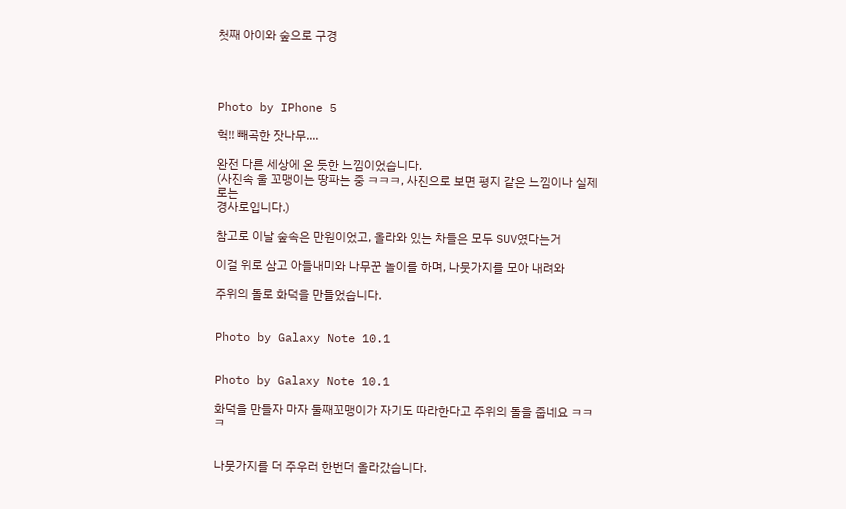첫째 아이와 숲으로 구경




Photo by IPhone 5

헉!! 빼곡한 잣나무....

완전 다른 세상에 온 듯한 느낌이었습니다.
(사진속 울 꼬맹이는 땅파는 중 ㅋㅋㅋ, 사진으로 보면 평지 같은 느낌이나 실제로는
경사로입니다.)

참고로 이날 숲속은 만원이었고, 올라와 있는 차들은 모두 SUV였다는거

이걸 위로 삼고 아들내미와 나무꾼 놀이를 하며, 나뭇가지를 모아 내려와

주위의 돌로 화덕을 만들었습니다.


Photo by Galaxy Note 10.1


Photo by Galaxy Note 10.1

화덕을 만들자 마자 둘째꼬맹이가 자기도 따라한다고 주위의 돌을 줍네요 ㅋㅋㅋ


나뭇가지를 더 주우러 한번더 올라갔습니다.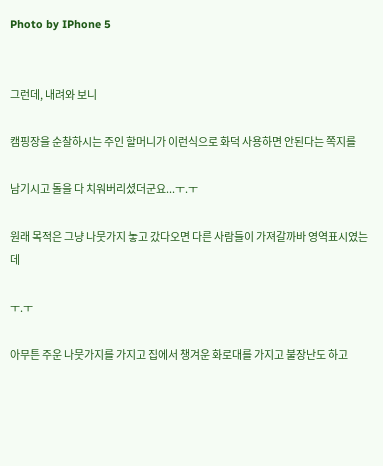Photo by IPhone 5


그런데, 내려와 보니

캠핑장을 순찰하시는 주인 할머니가 이런식으로 화덕 사용하면 안된다는 쪽지를

남기시고 돌을 다 치워버리셨더군요...ㅜ.ㅜ

원래 목적은 그냥 나뭇가지 놓고 갔다오면 다른 사람들이 가져갈까바 영역표시였는데

ㅜ.ㅜ

아무튼 주운 나뭇가지를 가지고 집에서 챙겨운 화로대를 가지고 불장난도 하고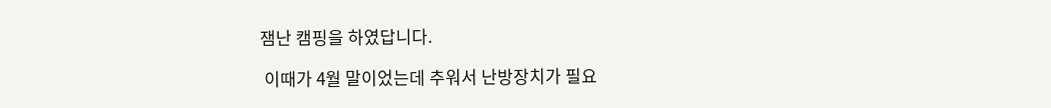잼난 캠핑을 하였답니다.

 이때가 4월 말이었는데 추워서 난방장치가 필요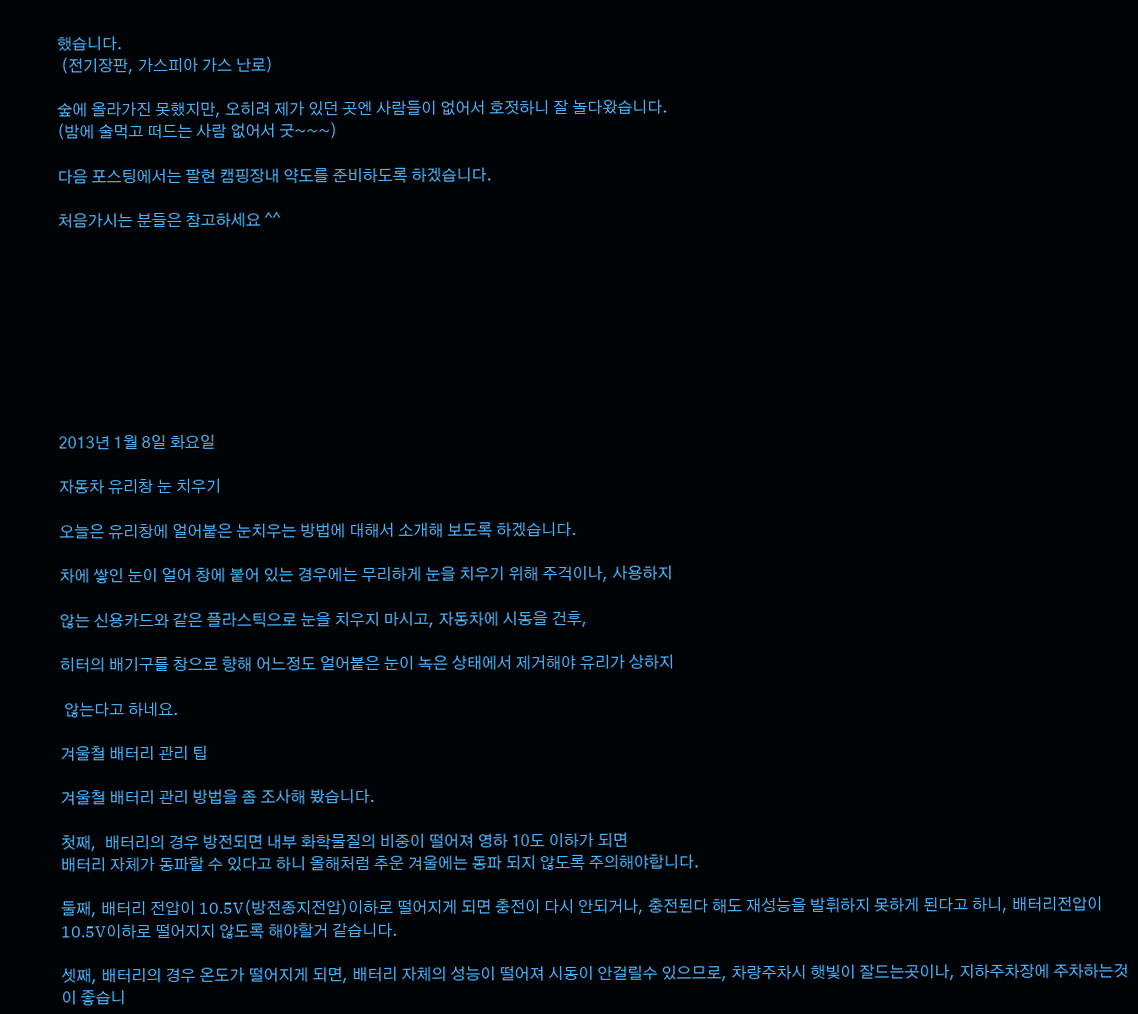했습니다.
 (전기장판, 가스피아 가스 난로)

숲에 올라가진 못했지만, 오히려 제가 있던 곳엔 사람들이 없어서 호젓하니 잘 놀다왔습니다.
(밤에 술먹고 떠드는 사람 없어서 굿~~~)

다음 포스팅에서는 팔현 캠핑장내 약도를 준비하도록 하겠습니다.

처음가시는 분들은 참고하세요 ^^









2013년 1월 8일 화요일

자동차 유리창 눈 치우기

오늘은 유리창에 얼어붙은 눈치우는 방법에 대해서 소개해 보도록 하겠습니다.

차에 쌓인 눈이 얼어 창에 붙어 있는 경우에는 무리하게 눈을 치우기 위해 주걱이나, 사용하지

않는 신용카드와 같은 플라스틱으로 눈을 치우지 마시고, 자동차에 시동을 건후,

히터의 배기구를 창으로 향해 어느정도 얼어붙은 눈이 녹은 상태에서 제거해야 유리가 상하지

 않는다고 하네요.

겨울철 배터리 관리 팁

겨울철 배터리 관리 방법을 좀 조사해 봤습니다.

첫째,  배터리의 경우 방전되면 내부 화학물질의 비중이 떨어져 영하 10도 이하가 되면
배터리 자체가 동파할 수 있다고 하니 올해처럼 추운 겨울에는 동파 되지 않도록 주의해야합니다.

둘째, 배터리 전압이 10.5V(방전종지전압)이하로 떨어지게 되면 충전이 다시 안되거나, 충전된다 해도 재성능을 발휘하지 못하게 된다고 하니, 배터리전압이 10.5V이하로 떨어지지 않도록 해야할거 같습니다.

셋째, 배터리의 경우 온도가 떨어지게 되면, 배터리 자체의 성능이 떨어져 시동이 안걸릴수 있으므로, 차량주차시 햇빛이 잘드는곳이나, 지하주차장에 주차하는것이 좋습니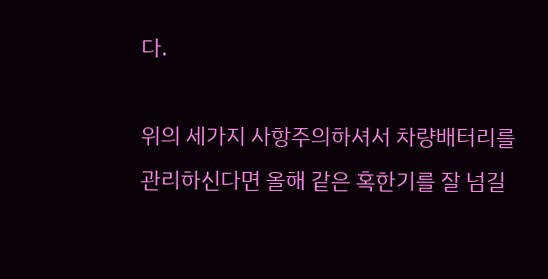다.

위의 세가지 사항주의하셔서 차량배터리를 관리하신다면 올해 같은 혹한기를 잘 넘길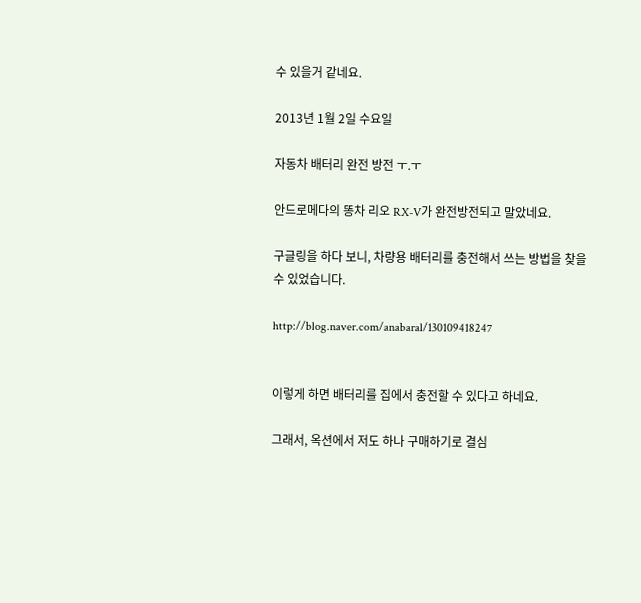수 있을거 같네요.

2013년 1월 2일 수요일

자동차 배터리 완전 방전 ㅜ.ㅜ

안드로메다의 똥차 리오 RX-V가 완전방전되고 말았네요.

구글링을 하다 보니, 차량용 배터리를 충전해서 쓰는 방법을 찾을 수 있었습니다.

http://blog.naver.com/anabaral/130109418247


이렇게 하면 배터리를 집에서 충전할 수 있다고 하네요.

그래서, 옥션에서 저도 하나 구매하기로 결심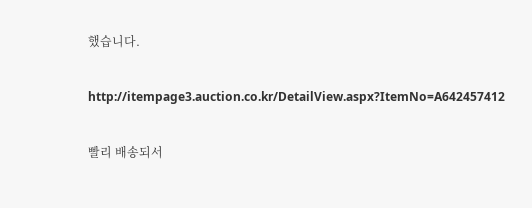했습니다.

http://itempage3.auction.co.kr/DetailView.aspx?ItemNo=A642457412

빨리 배송되서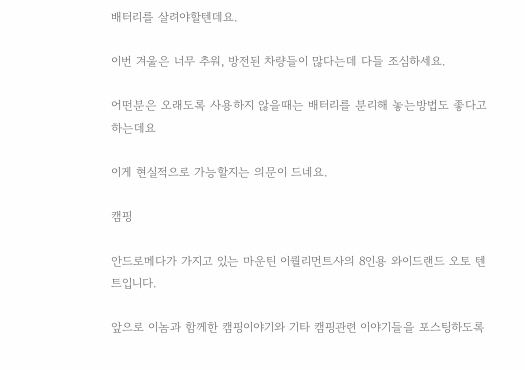배터리를 살려야할텐데요.

이번 겨울은 너무 추워, 방전된 차량들이 많다는데 다들 조심하세요.

어떤분은 오래도록 사용하지 않을때는 배터리를 분리해 놓는방법도 좋다고 하는데요

이게 현실적으로 가능할지는 의문이 드네요.

캠핑

안드로메다가 가지고 있는 마운틴 이퀄리먼트사의 8인용 와이드랜드 오토 텐트입니다.

앞으로 이놈과 함께한 캠핑이야기와 기타 캠핑관련 이야기들을 포스팅하도록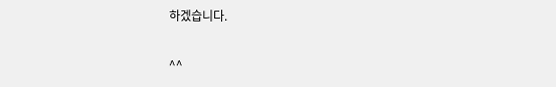하겠습니다.

^^